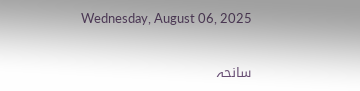Wednesday, August 06, 2025


سانحہ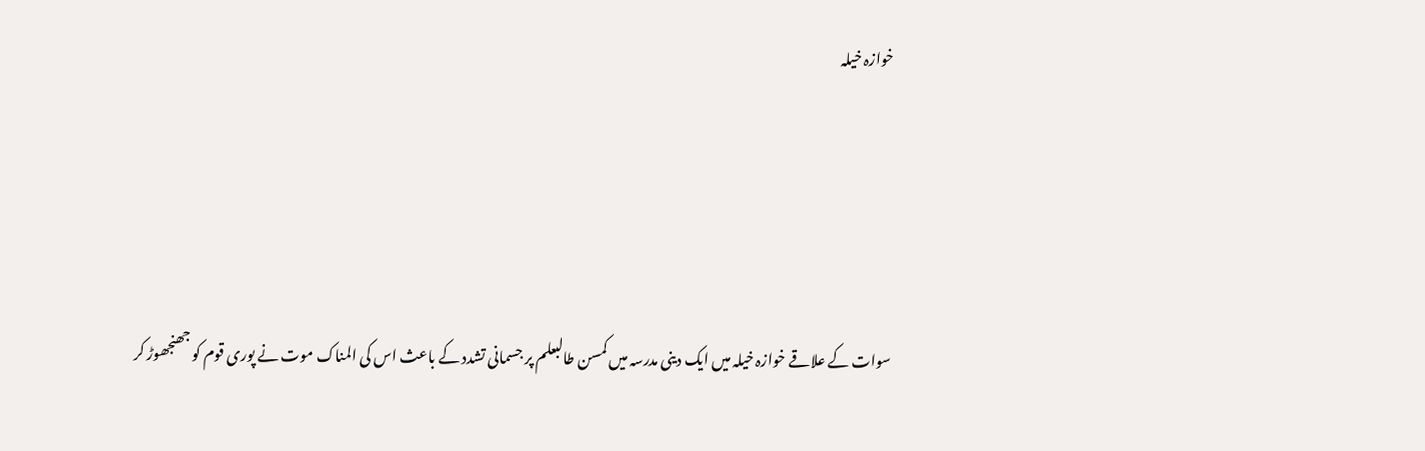خوازہ خیلہ





سوات کے علاقے خوازہ خیلہ میں ایک دینی مدرسہ میں کمسن طالبعلم پر جسمانی تشدد کے باعث اس کی المناک موت نے پوری قوم کو جھنجھوڑ کر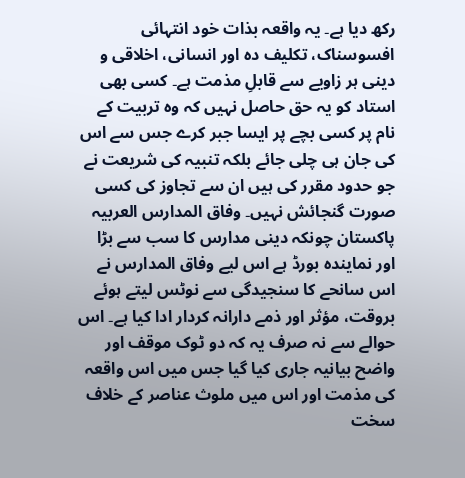رکھ دیا ہے۔ یہ واقعہ بذات خود انتہائی افسوسناک، تکلیف دہ اور انسانی، اخلاقی و دینی ہر زاویے سے قابلِ مذمت ہے۔ کسی بھی استاد کو یہ حق حاصل نہیں کہ وہ تربیت کے نام پر کسی بچے پر ایسا جبر کرے جس سے اس کی جان ہی چلی جائے بلکہ تنبیہ کی شریعت نے جو حدود مقرر کی ہیں ان سے تجاوز کی کسی صورت گنجائش نہیں۔ وفاق المدارس العربیہ پاکستان چونکہ دینی مدارس کا سب سے بڑا اور نمایندہ بورڈ ہے اس لیے وفاق المدارس نے اس سانحے کا سنجیدگی سے نوٹس لیتے ہوئے بروقت، مؤثر اور ذمے دارانہ کردار ادا کیا ہے۔ اس حوالے سے نہ صرف یہ کہ دو ٹوک موقف اور واضح بیانیہ جاری کیا گیا جس میں اس واقعہ کی مذمت اور اس میں ملوث عناصر کے خلاف سخت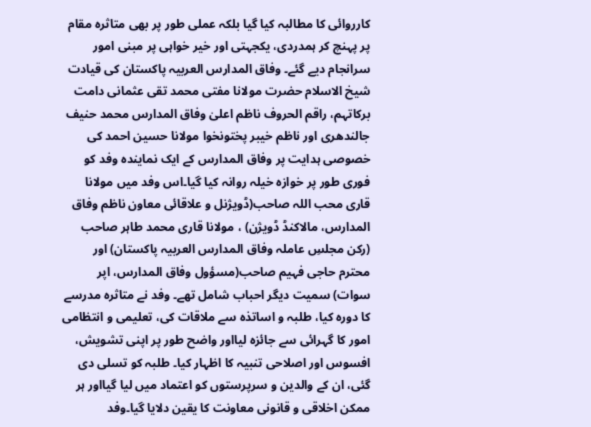کارروائی کا مطالبہ کیا گیا بلکہ عملی طور پر بھی متاثرہ مقام پر پہنچ کر ہمدردی، یکجہتی اور خیر خواہی پر مبنی امور سرانجام دیے گئے۔ وفاق المدارس العربیہ پاکستان کی قیادت شیخ الاسلام حضرت مولانا مفتی محمد تقی عثمانی دامت برکاتہم، راقم الحروف ناظم اعلیٰ وفاق المدارس محمد حنیف جالندھری اور ناظم خیبر پختونخوا مولانا حسین احمد کی خصوصی ہدایت پر وفاق المدارس کے ایک نمایندہ وفد کو فوری طور پر خوازہ خیلہ روانہ کیا گیا۔اس وفد میں مولانا قاری محب اللہ صاحب(ڈویژنل و علاقائی معاون ناظم وفاق المدارس، مالاکنڈ ڈویژن) ، مولانا قاری محمد طاہر صاحب (رکن مجلسِ عاملہ وفاق المدارس العربیہ پاکستان) اور محترم حاجی فہیم صاحب(مسؤول وفاق المدارس، اپر سوات) سمیت دیگر احباب شامل تھے۔ وفد نے متاثرہ مدرسے کا دورہ کیا، طلبہ و اساتذہ سے ملاقات کی، تعلیمی و انتظامی امور کا گہرائی سے جائزہ لیااور واضح طور پر اپنی تشویش، افسوس اور اصلاحی تنبیہ کا اظہار کیا۔ طلبہ کو تسلی دی گئی، ان کے والدین و سرپرستوں کو اعتماد میں لیا گیااور ہر ممکن اخلاقی و قانونی معاونت کا یقین دلایا گیا۔وفد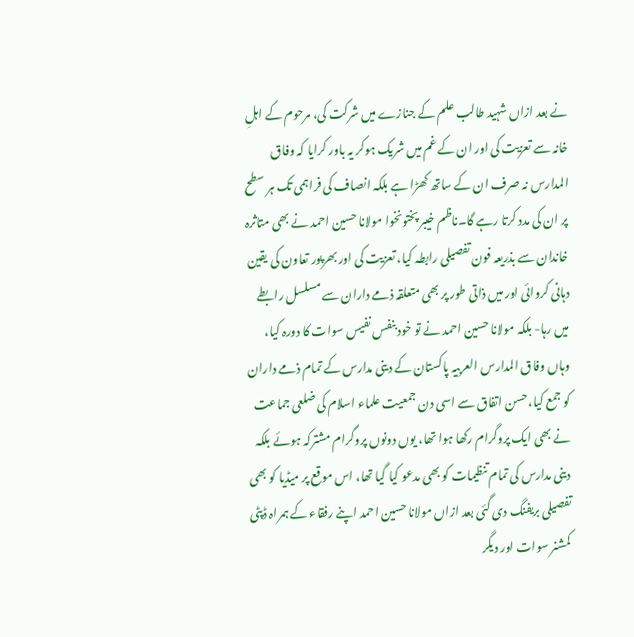نے بعد ازاں شہید طالب علم کے جنازے میں شرکت کی، مرحوم کے اہلِ خانہ سے تعزیت کی اور ان کے غم میں شریک ہوکر یہ باور کرایا کہ وفاق المدارس نہ صرف ان کے ساتھ کھڑا ہے بلکہ انصاف کی فراہمی تک ہر سطح پر ان کی مدد کرتا رہے گا۔ناظم خیبر پختونخوا مولانا حسین احمد نے بھی متاثرہ خاندان سے بذریعہ فون تفصیلی رابطہ کیا، تعزیت کی اور بھرپور تعاون کی یقین دہانی کروائی اور میں ذاتی طور پر بھی متعلقہ ذمے داران سے مسلسل رابطے میں رہا- بلکہ مولانا حسین احمد نے تو خود بنفس نفیس سوات کا دورہ کیا، وہاں وفاق المدارس العربیہ پاکستان کے دینی مدارس کے تمام ذمے داران کو جمع کیا،حسن اتفاق سے اسی دن جمعیت علماء اسلام کی ضلعی جماعت نے بھی ایک پروگرام رکھا ہوا تھا، یوں دونوں پروگرام مشترکہ ہوئے بلکہ دینی مدارس کی تمام تنظیمات کو بھی مدعو کیا گیا تھا، اس موقع پر میڈیا کو بھی تفصیلی بریفنگ دی گئی بعد ازاں مولانا حسین احمد اپنے رفقاء کے ہمراہ ڈپٹی کمشنر سوات اور دیگر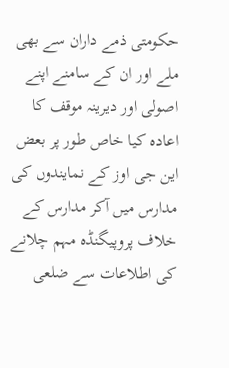حکومتی ذمے داران سے بھی ملے اور ان کے سامنے اپنے اصولی اور دیرینہ موقف کا اعادہ کیا خاص طور پر بعض این جی اوز کے نمایندوں کی مدارس میں آکر مدارس کے خلاف پروپیگنڈہ مہم چلانے کی اطلاعات سے ضلعی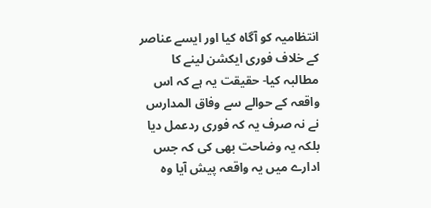انتظامیہ کو آگاہ کیا اور ایسے عناصر کے خلاف فوری ایکشن لینے کا مطالبہ کیا- حقیقت یہ ہے کہ اس واقعہ کے حوالے سے وفاق المدارس نے نہ صرف یہ کہ فوری ردعمل دیا بلکہ یہ وضاحت بھی کی کہ جس ادارے میں یہ واقعہ پیش آیا وہ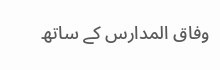وفاق المدارس کے ساتھ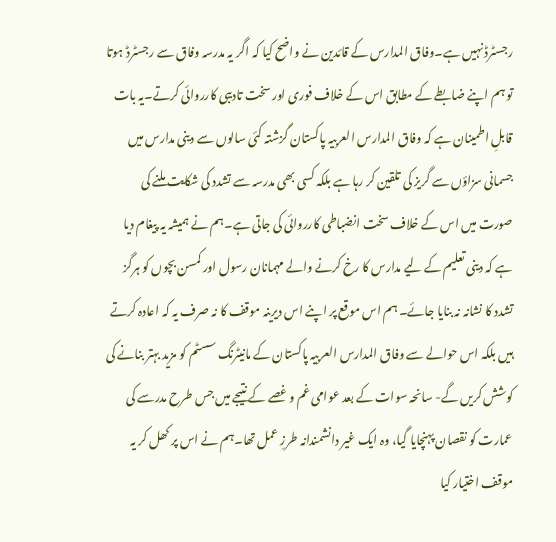رجسٹرڈ نہیں ہے۔وفاق المدارس کے قائدین نے واضح کیا کہ اگر یہ مدرسہ وفاق سے رجسٹرڈ ہوتا تو ہم اپنے ضابطے کے مطابق اس کے خلاف فوری اور سخت تادیبی کارروائی کرتے۔یہ بات قابلِ اطمینان ہے کہ وفاق المدارس العربیہ پاکستان گزشتہ کئی سالوں سے دینی مدارس میں جسمانی سزاؤں سے گریز کی تلقین کر رہا ہے بلکہ کسی بھی مدرسہ سے تشدد کی شکایت ملنے کی صورت میں اس کے خلاف سخت انضباطی کارروائی کی جاتی ہے۔ہم نے ہمیشہ یہ پیغام دیا ہے کہ دینی تعلیم کے لیے مدارس کا رخ کرنے والے مہمانان رسول اور کمسن بچوں کو ہرگز تشدد کا نشانہ نہ بنایا جائے۔ ہم اس موقع پر اپنے اس دیرینہ موقف کا نہ صرف یہ کہ اعادہ کرتے ہیں بلکہ اس حوالے سے وفاق المدارس العربیہ پاکستان کے مانیٹرنگ سسٹم کو مزید بہتر بنانے کی کوشش کریں گے- سانحہ سوات کے بعد عوامی غم و غصے کے نتیجے میں جس طرح مدرسے کی عمارت کو نقصان پہنچایا گیا، وہ ایک غیر دانشمندانہ طرزِ عمل تھا۔ہم نے اس پر کھل کر یہ موقف اختیار کیا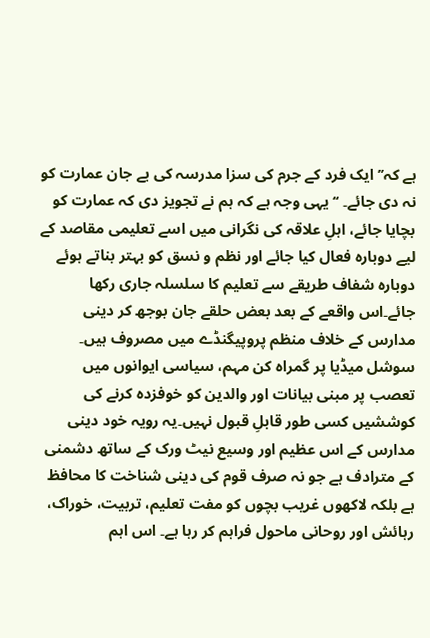ہے کہ’’ایک فرد کے جرم کی سزا مدرسہ کی بے جان عمارت کو نہ دی جائے۔ ‘‘یہی وجہ ہے کہ ہم نے تجویز دی کہ عمارت کو بچایا جائے، اہلِ علاقہ کی نگرانی میں اسے تعلیمی مقاصد کے لیے دوبارہ فعال کیا جائے اور نظم و نسق کو بہتر بناتے ہوئے دوبارہ شفاف طریقے سے تعلیم کا سلسلہ جاری رکھا جائے۔اس واقعے کے بعد بعض حلقے جان بوجھ کر دینی مدارس کے خلاف منظم پروپیگنڈے میں مصروف ہیں۔ سوشل میڈیا پر گمراہ کن مہم، سیاسی ایوانوں میں تعصب پر مبنی بیانات اور والدین کو خوفزدہ کرنے کی کوششیں کسی طور قابلِ قبول نہیں۔یہ رویہ خود دینی مدارس کے اس عظیم اور وسیع نیٹ ورک کے ساتھ دشمنی کے مترادف ہے جو نہ صرف قوم کی دینی شناخت کا محافظ ہے بلکہ لاکھوں غریب بچوں کو مفت تعلیم، تربیت، خوراک، رہائش اور روحانی ماحول فراہم کر رہا ہے۔ اس اہم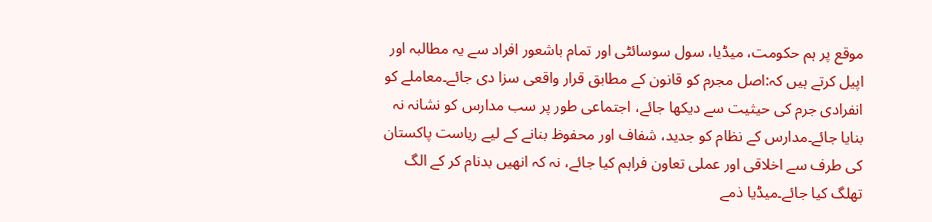موقع پر ہم حکومت، میڈیا، سول سوسائٹی اور تمام باشعور افراد سے یہ مطالبہ اور اپیل کرتے ہیں کہ:اصل مجرم کو قانون کے مطابق قرار واقعی سزا دی جائے۔معاملے کو انفرادی جرم کی حیثیت سے دیکھا جائے، اجتماعی طور پر سب مدارس کو نشانہ نہ بنایا جائے۔مدارس کے نظام کو جدید، شفاف اور محفوظ بنانے کے لیے ریاست پاکستان کی طرف سے اخلاقی اور عملی تعاون فراہم کیا جائے، نہ کہ انھیں بدنام کر کے الگ تھلگ کیا جائے۔میڈیا ذمے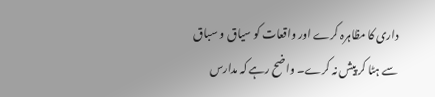داری کا مظاہرہ کرے اور واقعات کو سیاق و سباق سے ہٹا کر پیش نہ کرے۔ واضح رہے کہ مدارس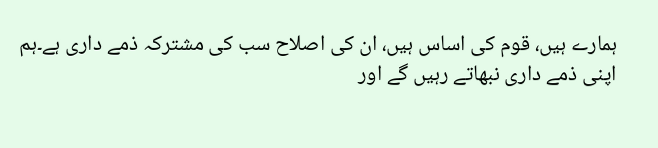ہمارے ہیں، قوم کی اساس ہیں، ان کی اصلاح سب کی مشترکہ ذمے داری ہے۔ہم اپنی ذمے داری نبھاتے رہیں گے اور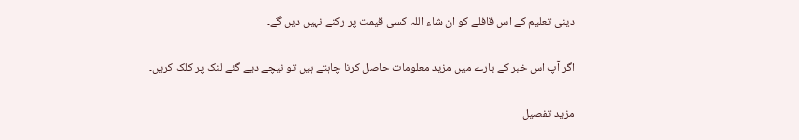دینی تعلیم کے اس قافلے کو ان شاء اللہ کسی قیمت پر رکنے نہیں دیں گے۔

اگر آپ اس خبر کے بارے میں مزید معلومات حاصل کرنا چاہتے ہیں تو نیچے دیے گئے لنک پر کلک کریں۔

مزید تفصیل